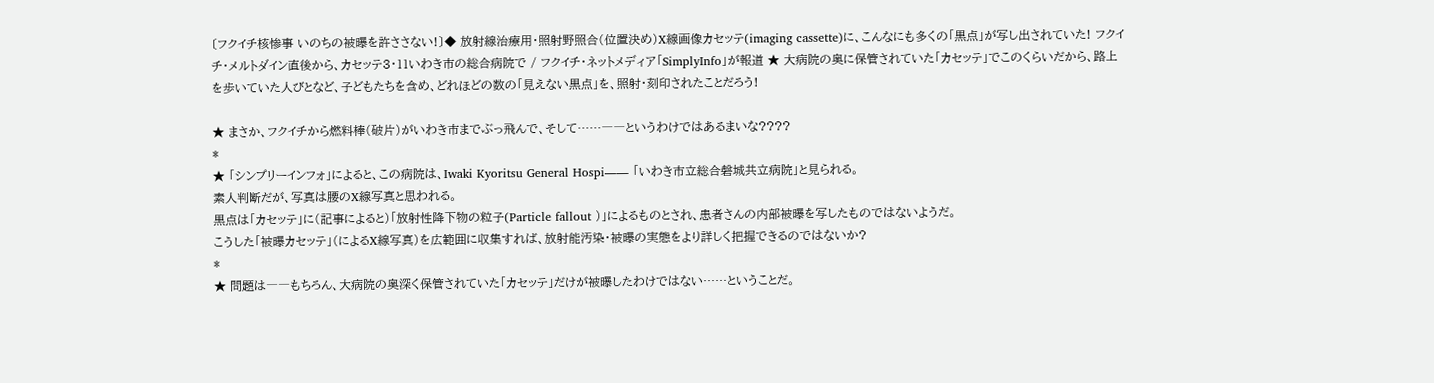〔フクイチ核惨事 いのちの被曝を許ささない!〕◆ 放射線治療用・照射野照合(位置決め)X線画像カセッテ(imaging cassette)に、こんなにも多くの「黒点」が写し出されていた! フクイチ・メルトダイン直後から、カセッテ3・11いわき市の総合病院で / フクイチ・ネットメディア「SimplyInfo」が報道 ★ 大病院の奥に保管されていた「カセッテ」でこのくらいだから、路上を歩いていた人びとなど、子どもたちを含め、どれほどの数の「見えない黒点」を、照射・刻印されたことだろう!

★ まさか、フクイチから燃料棒(破片)がいわき市までぶっ飛んで、そして……――というわけではあるまいな????
*
★ 「シンプリーインフォ」によると、この病院は、Iwaki Kyoritsu General Hospi―― 「いわき市立総合磐城共立病院」と見られる。
素人判断だが、写真は腰のX線写真と思われる。
黒点は「カセッテ」に(記事によると)「放射性降下物の粒子(Particle fallout )」によるものとされ、患者さんの内部被曝を写したものではないようだ。
こうした「被曝カセッテ」(によるX線写真)を広範囲に収集すれば、放射能汚染・被曝の実態をより詳しく把握できるのではないか?
*
★ 問題は――もちろん、大病院の奥深く保管されていた「カセッテ」だけが被曝したわけではない……ということだ。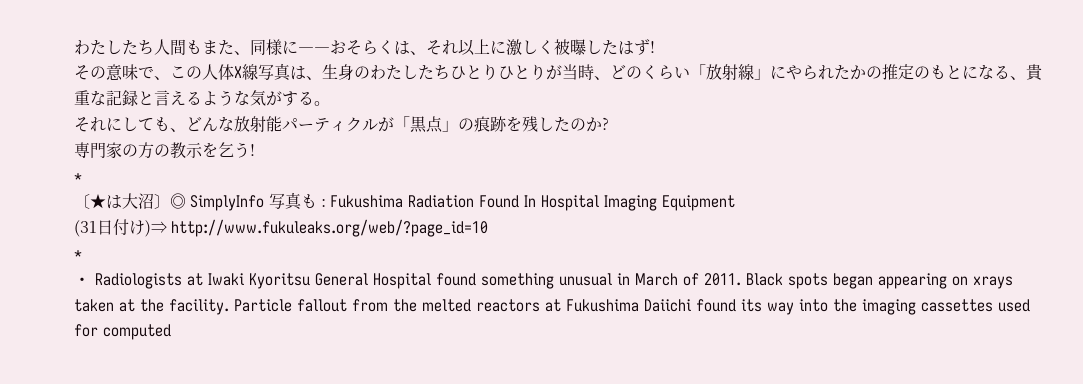わたしたち人間もまた、同様に――おそらくは、それ以上に激しく被曝したはず!
その意味で、この人体X線写真は、生身のわたしたちひとりひとりが当時、どのくらい「放射線」にやられたかの推定のもとになる、貴重な記録と言えるような気がする。
それにしても、どんな放射能パーティクルが「黒点」の痕跡を残したのか?
専門家の方の教示を乞う!
*
〔★は大沼〕◎ SimplyInfo 写真も : Fukushima Radiation Found In Hospital Imaging Equipment
(31日付け)⇒ http://www.fukuleaks.org/web/?page_id=10
*
・ Radiologists at Iwaki Kyoritsu General Hospital found something unusual in March of 2011. Black spots began appearing on xrays taken at the facility. Particle fallout from the melted reactors at Fukushima Daiichi found its way into the imaging cassettes used for computed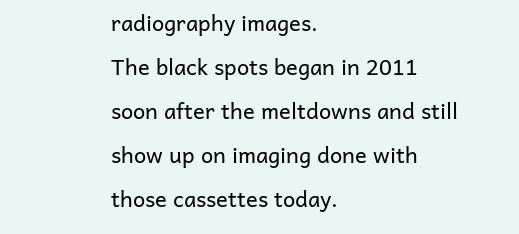radiography images.
The black spots began in 2011 soon after the meltdowns and still show up on imaging done with those cassettes today.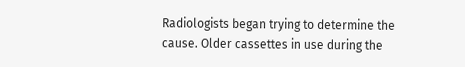Radiologists began trying to determine the cause. Older cassettes in use during the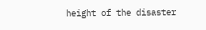height of the disaster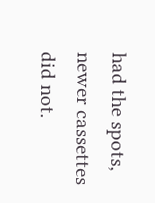had the spots, newer cassettes did not.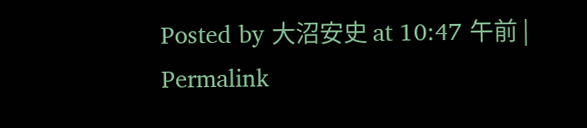Posted by 大沼安史 at 10:47 午前 | Permalink